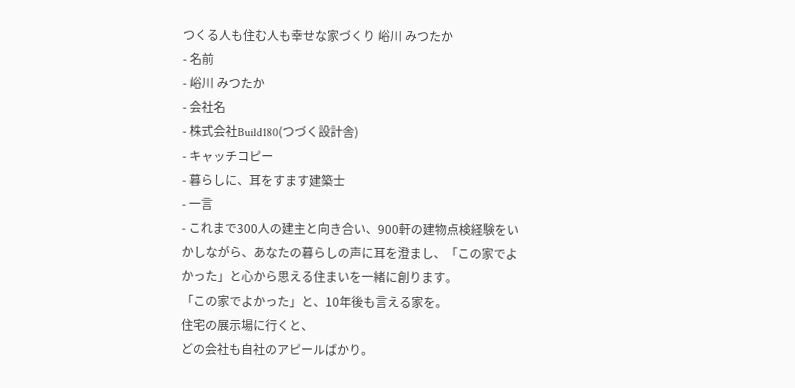つくる人も住む人も幸せな家づくり 峪川 みつたか
- 名前
- 峪川 みつたか
- 会社名
- 株式会社Build180(つづく設計舎)
- キャッチコピー
- 暮らしに、耳をすます建築士
- 一言
- これまで300人の建主と向き合い、900軒の建物点検経験をいかしながら、あなたの暮らしの声に耳を澄まし、「この家でよかった」と心から思える住まいを一緒に創ります。
「この家でよかった」と、10年後も言える家を。
住宅の展示場に行くと、
どの会社も自社のアピールばかり。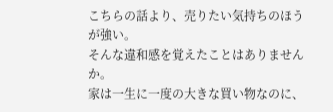こちらの話より、売りたい気持ちのほうが強い。
そんな違和感を覚えたことはありませんか。
家は一生に一度の大きな買い物なのに、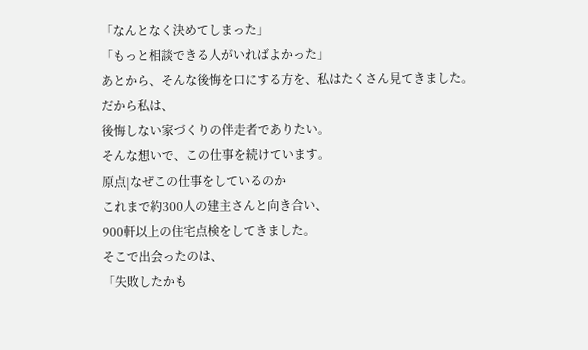「なんとなく決めてしまった」
「もっと相談できる人がいればよかった」
あとから、そんな後悔を口にする方を、私はたくさん見てきました。
だから私は、
後悔しない家づくりの伴走者でありたい。
そんな想いで、この仕事を続けています。
原点|なぜこの仕事をしているのか
これまで約300人の建主さんと向き合い、
900軒以上の住宅点検をしてきました。
そこで出会ったのは、
「失敗したかも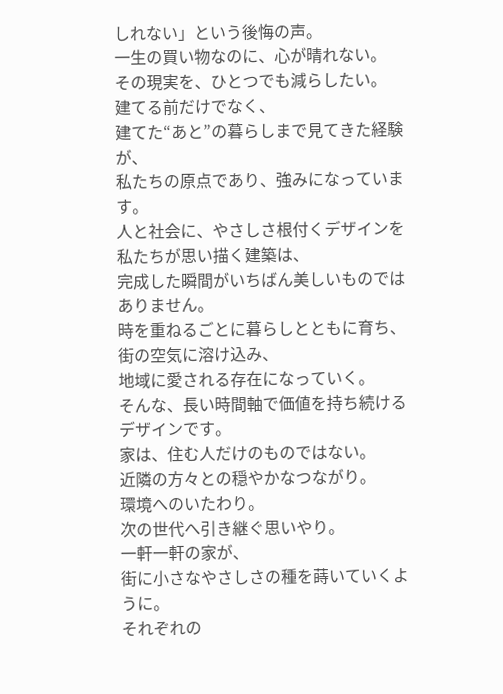しれない」という後悔の声。
一生の買い物なのに、心が晴れない。
その現実を、ひとつでも減らしたい。
建てる前だけでなく、
建てた“あと”の暮らしまで見てきた経験が、
私たちの原点であり、強みになっています。
人と社会に、やさしさ根付くデザインを
私たちが思い描く建築は、
完成した瞬間がいちばん美しいものではありません。
時を重ねるごとに暮らしとともに育ち、
街の空気に溶け込み、
地域に愛される存在になっていく。
そんな、長い時間軸で価値を持ち続けるデザインです。
家は、住む人だけのものではない。
近隣の方々との穏やかなつながり。
環境へのいたわり。
次の世代へ引き継ぐ思いやり。
一軒一軒の家が、
街に小さなやさしさの種を蒔いていくように。
それぞれの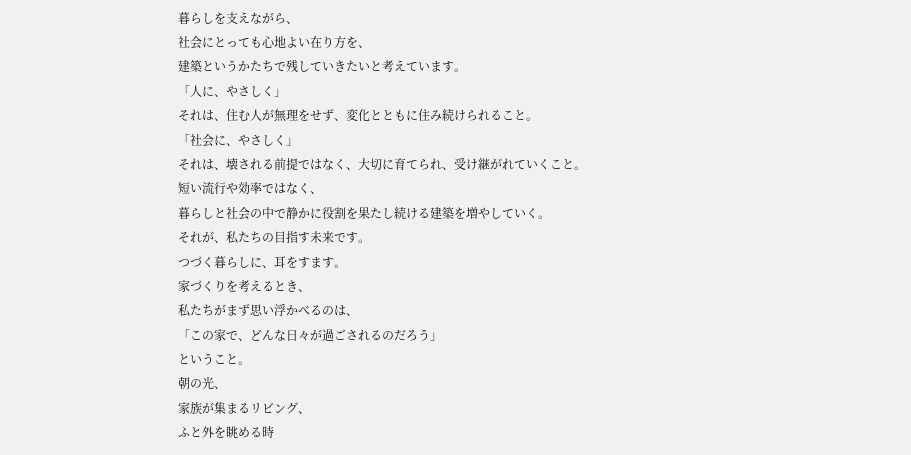暮らしを支えながら、
社会にとっても心地よい在り方を、
建築というかたちで残していきたいと考えています。
「人に、やさしく」
それは、住む人が無理をせず、変化とともに住み続けられること。
「社会に、やさしく」
それは、壊される前提ではなく、大切に育てられ、受け継がれていくこと。
短い流行や効率ではなく、
暮らしと社会の中で静かに役割を果たし続ける建築を増やしていく。
それが、私たちの目指す未来です。
つづく暮らしに、耳をすます。
家づくりを考えるとき、
私たちがまず思い浮かべるのは、
「この家で、どんな日々が過ごされるのだろう」
ということ。
朝の光、
家族が集まるリビング、
ふと外を眺める時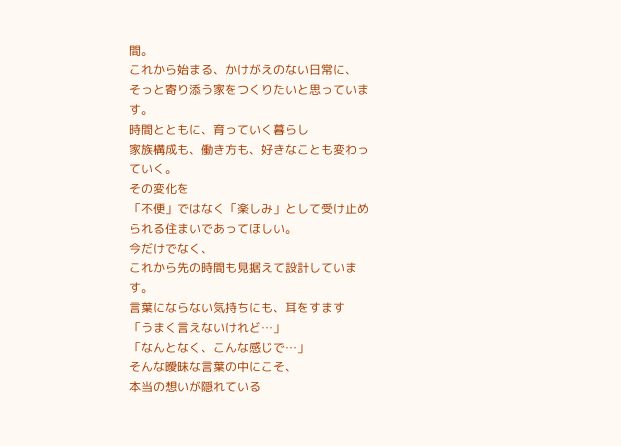間。
これから始まる、かけがえのない日常に、
そっと寄り添う家をつくりたいと思っています。
時間とともに、育っていく暮らし
家族構成も、働き方も、好きなことも変わっていく。
その変化を
「不便」ではなく「楽しみ」として受け止められる住まいであってほしい。
今だけでなく、
これから先の時間も見据えて設計しています。
言葉にならない気持ちにも、耳をすます
「うまく言えないけれど…」
「なんとなく、こんな感じで…」
そんな曖昧な言葉の中にこそ、
本当の想いが隠れている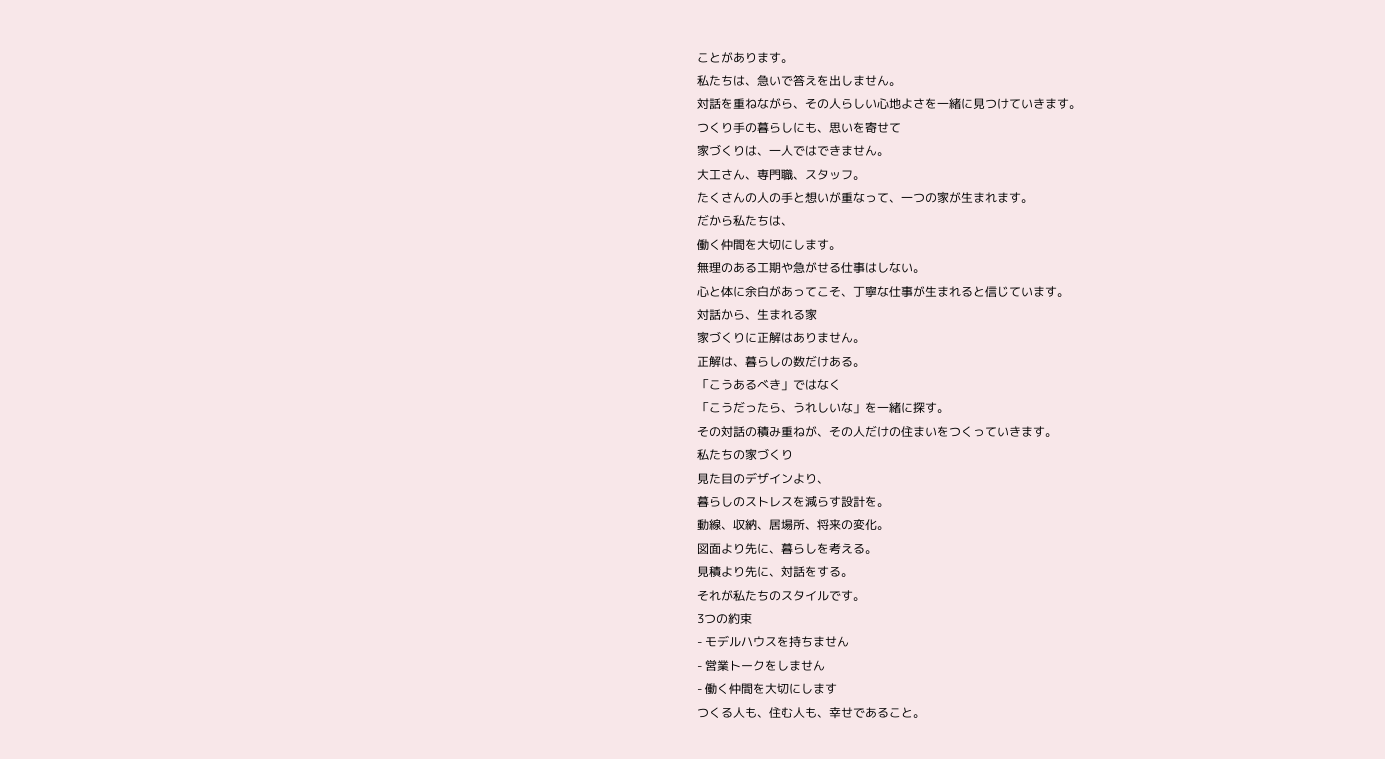ことがあります。
私たちは、急いで答えを出しません。
対話を重ねながら、その人らしい心地よさを一緒に見つけていきます。
つくり手の暮らしにも、思いを寄せて
家づくりは、一人ではできません。
大工さん、専門職、スタッフ。
たくさんの人の手と想いが重なって、一つの家が生まれます。
だから私たちは、
働く仲間を大切にします。
無理のある工期や急がせる仕事はしない。
心と体に余白があってこそ、丁寧な仕事が生まれると信じています。
対話から、生まれる家
家づくりに正解はありません。
正解は、暮らしの数だけある。
「こうあるべき」ではなく
「こうだったら、うれしいな」を一緒に探す。
その対話の積み重ねが、その人だけの住まいをつくっていきます。
私たちの家づくり
見た目のデザインより、
暮らしのストレスを減らす設計を。
動線、収納、居場所、将来の変化。
図面より先に、暮らしを考える。
見積より先に、対話をする。
それが私たちのスタイルです。
3つの約束
- モデルハウスを持ちません
- 営業トークをしません
- 働く仲間を大切にします
つくる人も、住む人も、幸せであること。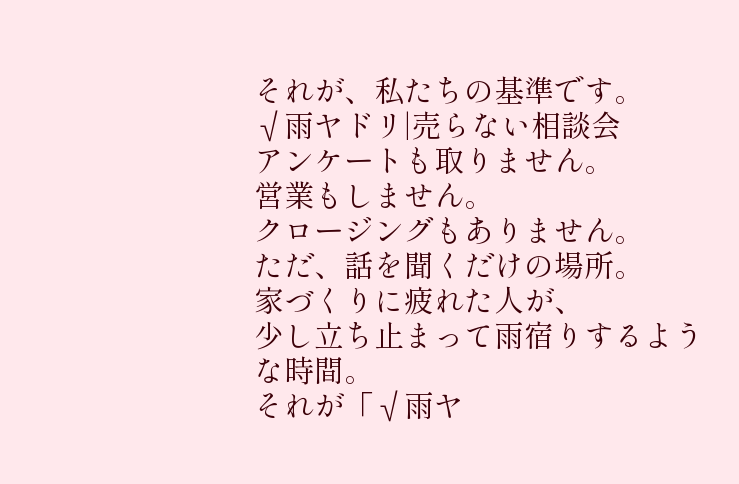それが、私たちの基準です。
√雨ヤドリ|売らない相談会
アンケートも取りません。
営業もしません。
クロージングもありません。
ただ、話を聞くだけの場所。
家づくりに疲れた人が、
少し立ち止まって雨宿りするような時間。
それが「√雨ヤ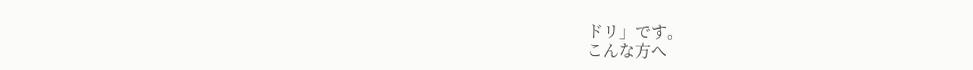ドリ」です。
こんな方へ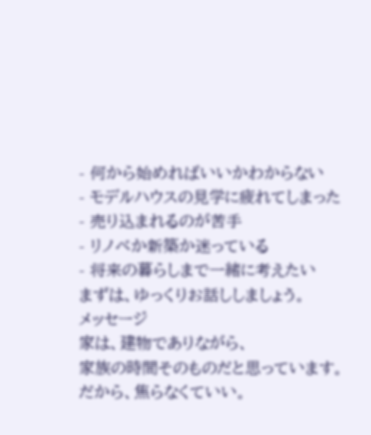- 何から始めればいいかわからない
- モデルハウスの見学に疲れてしまった
- 売り込まれるのが苦手
- リノベか新築か迷っている
- 将来の暮らしまで一緒に考えたい
まずは、ゆっくりお話ししましょう。
メッセージ
家は、建物でありながら、
家族の時間そのものだと思っています。
だから、焦らなくていい。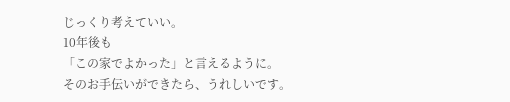じっくり考えていい。
10年後も
「この家でよかった」と言えるように。
そのお手伝いができたら、うれしいです。